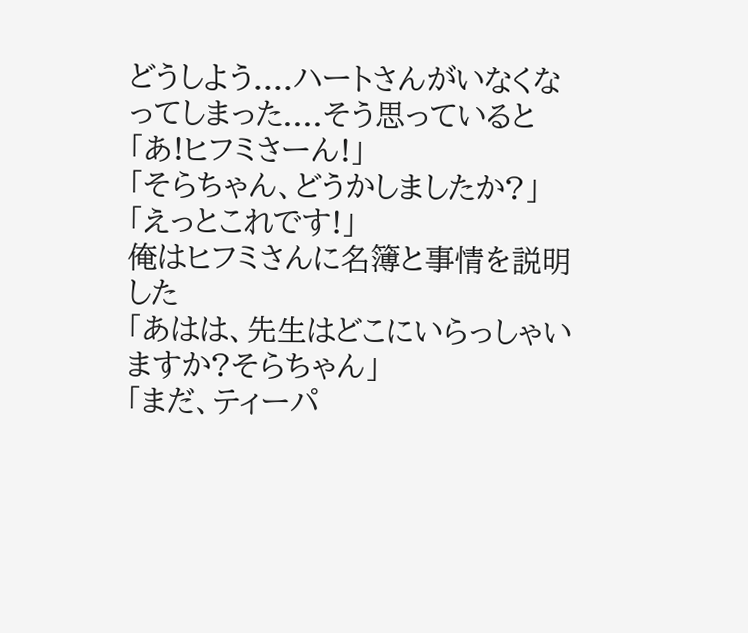どうしよう....ハートさんがいなくなってしまった....そう思っていると
「あ!ヒフミさーん!」
「そらちゃん、どうかしましたか?」
「えっとこれです!」
俺はヒフミさんに名簿と事情を説明した
「あはは、先生はどこにいらっしゃいますか?そらちゃん」
「まだ、ティーパ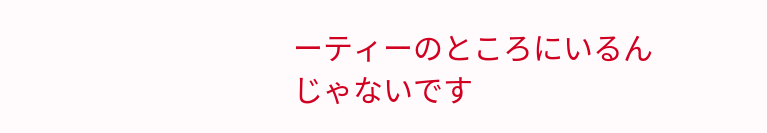ーティーのところにいるんじゃないです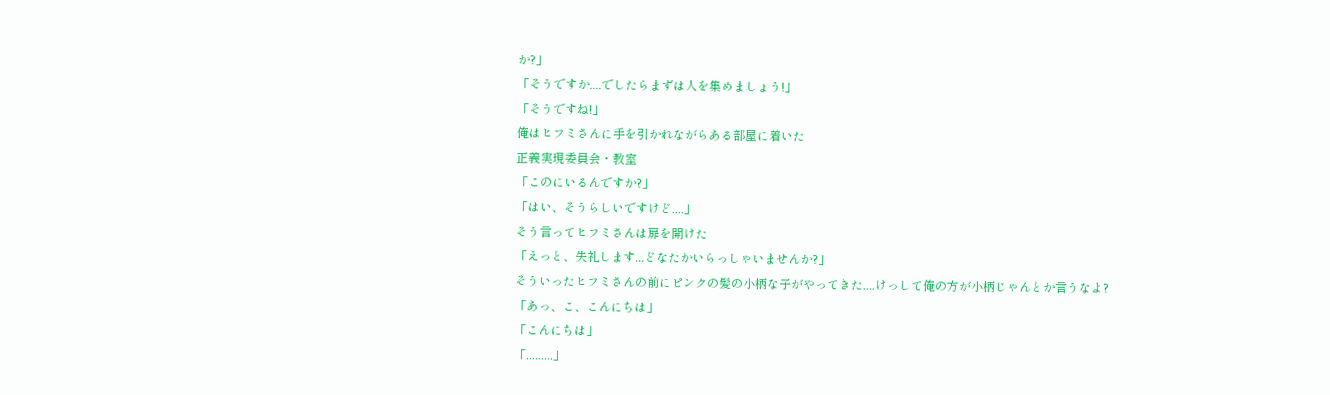か?」
「そうですか....でしたらまずは人を集めましょう!」
「そうですね!」
俺はヒフミさんに手を引かれながらある部屋に着いた
正義実現委員会・教室
「このにいるんですか?」
「はい、そうらしいですけど....」
そう言ってヒフミさんは扉を開けた
「えっと、失礼します...どなたかいらっしゃいませんか?」
そういったヒフミさんの前にピンクの髪の小柄な子がやってきた....けっして俺の方が小柄じゃんとか言うなよ?
「あっ、こ、こんにちは」
「こんにちは」
「.........」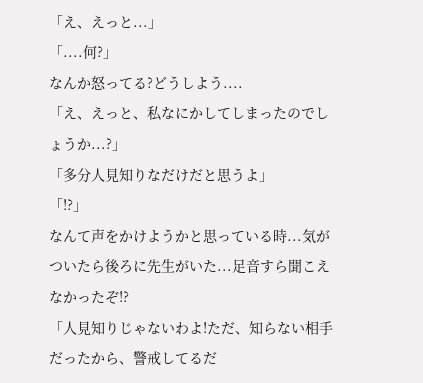「え、えっと...」
「....何?」
なんか怒ってる?どうしよう....
「え、えっと、私なにかしてしまったのでしょうか...?」
「多分人見知りなだけだと思うよ」
「!?」
なんて声をかけようかと思っている時...気がついたら後ろに先生がいた...足音すら聞こえなかったぞ!?
「人見知りじゃないわよ!ただ、知らない相手だったから、警戒してるだ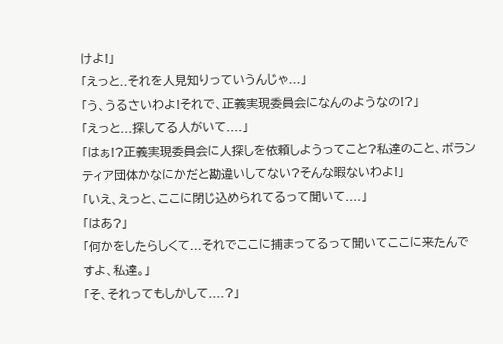けよ!」
「えっと..それを人見知りっていうんじゃ...」
「う、うるさいわよ!それで、正義実現委員会になんのようなの!?」
「えっと...探してる人がいて....」
「はぁ!?正義実現委員会に人探しを依頼しようってこと?私達のこと、ボランティア団体かなにかだと勘違いしてない?そんな暇ないわよ!」
「いえ、えっと、ここに閉じ込められてるって聞いて....」
「はあ?」
「何かをしたらしくて...それでここに捕まってるって聞いてここに来たんですよ、私達。」
「そ、それってもしかして....?」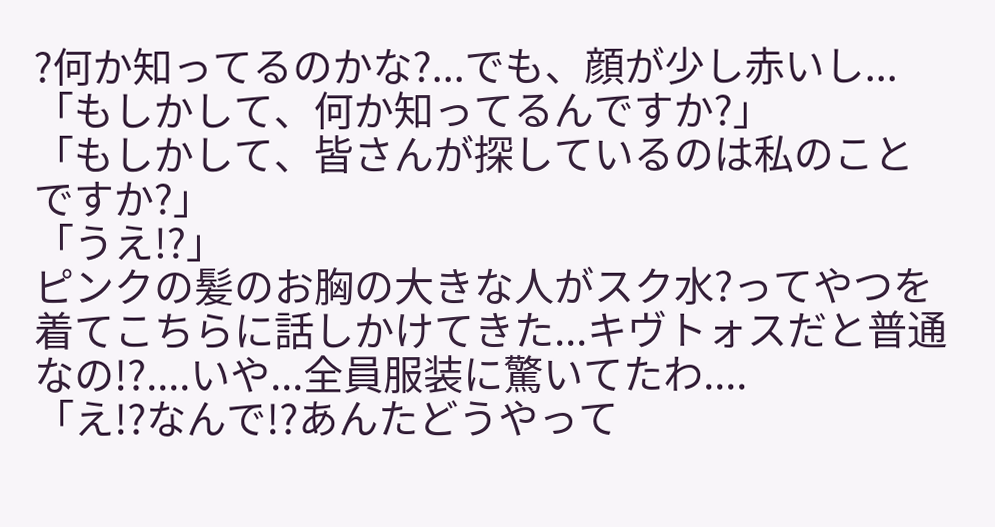?何か知ってるのかな?...でも、顔が少し赤いし...
「もしかして、何か知ってるんですか?」
「もしかして、皆さんが探しているのは私のことですか?」
「うえ!?」
ピンクの髪のお胸の大きな人がスク水?ってやつを着てこちらに話しかけてきた...キヴトォスだと普通なの!?....いや...全員服装に驚いてたわ....
「え!?なんで!?あんたどうやって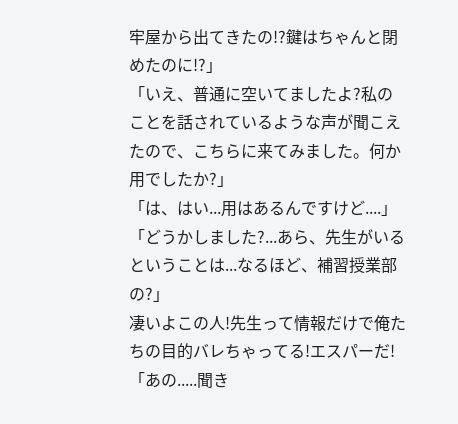牢屋から出てきたの!?鍵はちゃんと閉めたのに!?」
「いえ、普通に空いてましたよ?私のことを話されているような声が聞こえたので、こちらに来てみました。何か用でしたか?」
「は、はい...用はあるんですけど....」
「どうかしました?...あら、先生がいるということは...なるほど、補習授業部の?」
凄いよこの人!先生って情報だけで俺たちの目的バレちゃってる!エスパーだ!
「あの.....聞き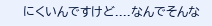にくいんですけど....なんでそんな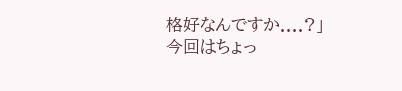格好なんですか....?」
今回はちょっ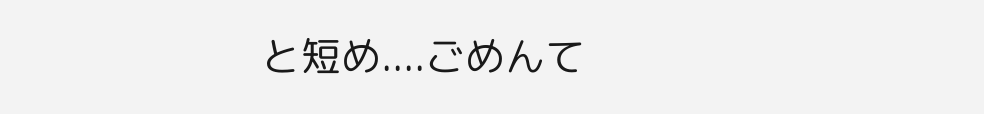と短め....ごめんて